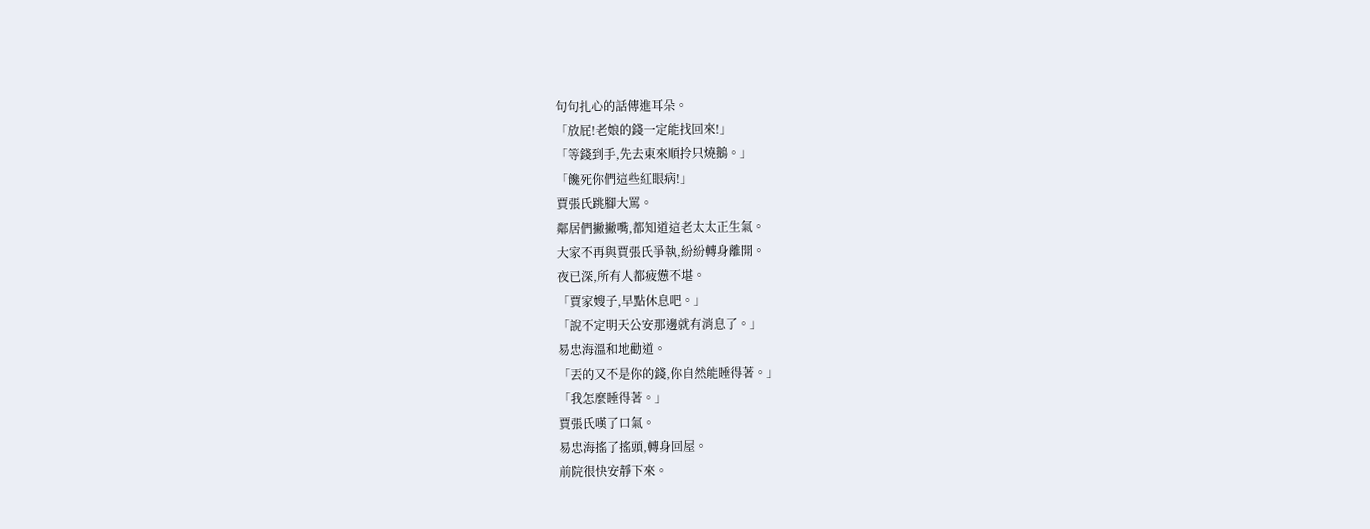句句扎心的話傳進耳朵。
「放屁!老娘的錢一定能找回來!」
「等錢到手,先去東來順拎只燒鵝。」
「饞死你們這些紅眼病!」
賈張氏跳腳大罵。
鄰居們撇撇嘴,都知道這老太太正生氣。
大家不再與賈張氏爭執,紛紛轉身離開。
夜已深,所有人都疲憊不堪。
「賈家嫂子,早點休息吧。」
「說不定明天公安那邊就有消息了。」
易忠海溫和地勸道。
「丟的又不是你的錢,你自然能睡得著。」
「我怎麼睡得著。」
賈張氏嘆了口氣。
易忠海搖了搖頭,轉身回屋。
前院很快安靜下來。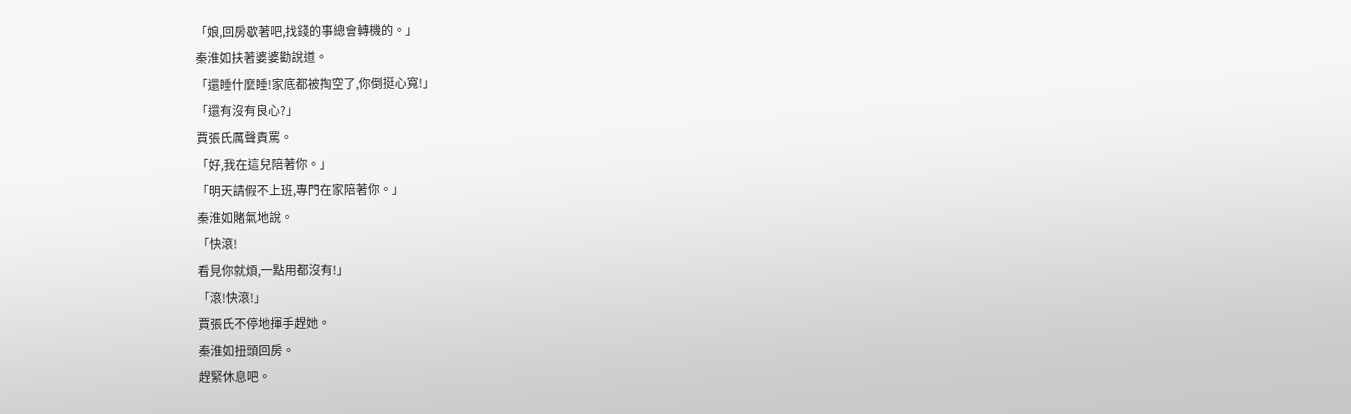「娘,回房歇著吧,找錢的事總會轉機的。」
秦淮如扶著婆婆勸說道。
「還睡什麼睡!家底都被掏空了,你倒挺心寬!」
「還有沒有良心?」
賈張氏厲聲責罵。
「好,我在這兒陪著你。」
「明天請假不上班,專門在家陪著你。」
秦淮如賭氣地說。
「快滾!
看見你就煩,一點用都沒有!」
「滾!快滾!」
賈張氏不停地揮手趕她。
秦淮如扭頭回房。
趕緊休息吧。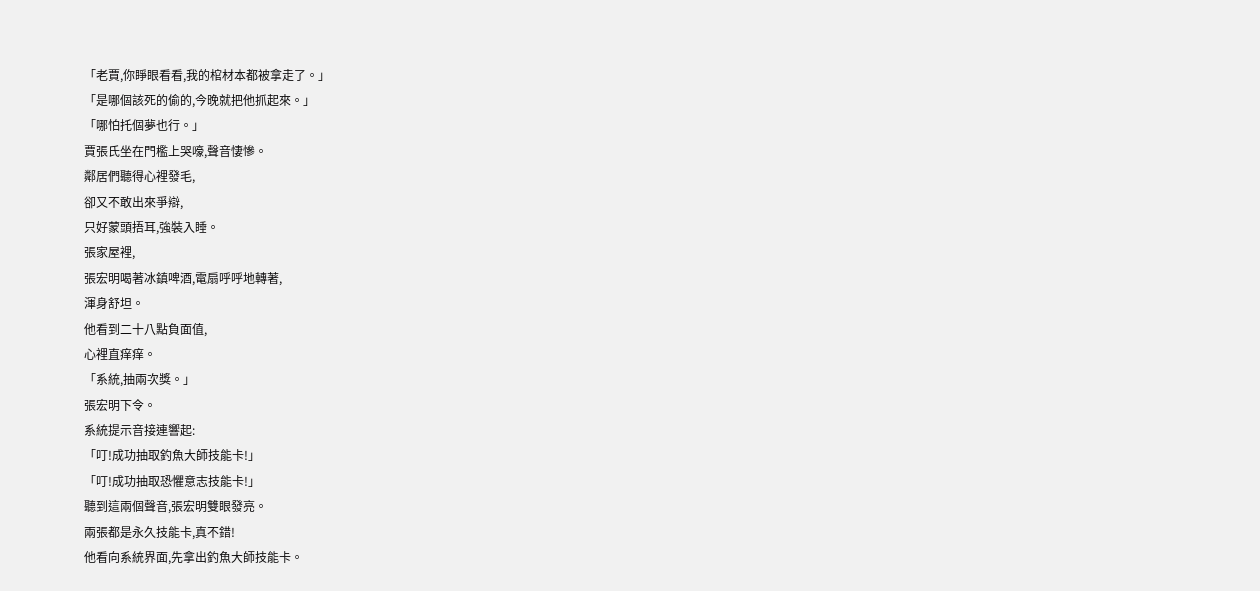「老賈,你睜眼看看,我的棺材本都被拿走了。」
「是哪個該死的偷的,今晚就把他抓起來。」
「哪怕托個夢也行。」
賈張氏坐在門檻上哭嚎,聲音悽慘。
鄰居們聽得心裡發毛,
卻又不敢出來爭辯,
只好蒙頭捂耳,強裝入睡。
張家屋裡,
張宏明喝著冰鎮啤酒,電扇呼呼地轉著,
渾身舒坦。
他看到二十八點負面值,
心裡直痒痒。
「系統,抽兩次獎。」
張宏明下令。
系統提示音接連響起:
「叮!成功抽取釣魚大師技能卡!」
「叮!成功抽取恐懼意志技能卡!」
聽到這兩個聲音,張宏明雙眼發亮。
兩張都是永久技能卡,真不錯!
他看向系統界面,先拿出釣魚大師技能卡。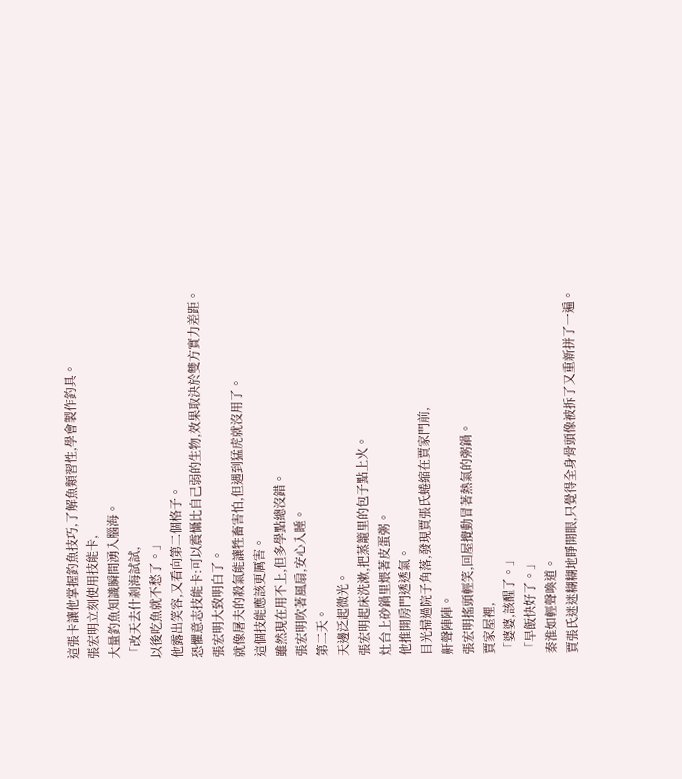這張卡讓他掌握釣魚技巧,了解魚類習性,學會製作釣具。
張宏明立刻使用技能卡,
大量釣魚知識瞬間湧入腦海。
「改天去什剎海試試,
以後吃魚就不愁了。」
他露出笑容,又看向第二個格子。
恐懼意志技能卡:可以震懾比自己弱的生物,效果取決於雙方實力差距。
張宏明大致明白了。
就像屠夫的殺氣能讓牲畜害怕,但遇到猛虎就沒用了。
這個技能應該更厲害。
雖然現在用不上,但多學點總沒錯。
張宏明吹著風扇,安心入睡。
第二天。
天邊泛起微光。
張宏明起床洗漱,把蒸籠里的包子點上火。
灶台上砂鍋里煨著皮蛋粥。
他推開房門透透氣。
目光掃過院子角落,發現賈張氏蜷縮在賈家門前,
鼾聲陣陣。
張宏明搖頭輕笑,回屋攪動冒著熱氣的粥鍋。
賈家屋裡,
「婆婆,該醒了。」
「早飯快好了。」
秦淮如輕聲喚道。
賈張氏迷迷糊糊地睜開眼,只覺得全身骨頭像被拆了又重新拼了一遍。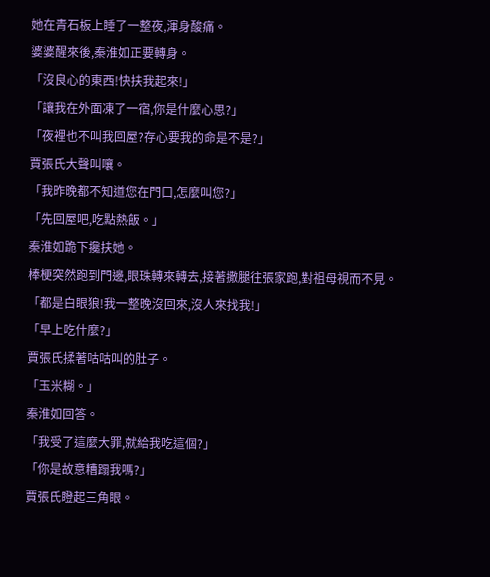她在青石板上睡了一整夜,渾身酸痛。
婆婆醒來後,秦淮如正要轉身。
「沒良心的東西!快扶我起來!」
「讓我在外面凍了一宿,你是什麼心思?」
「夜裡也不叫我回屋?存心要我的命是不是?」
賈張氏大聲叫嚷。
「我昨晚都不知道您在門口,怎麼叫您?」
「先回屋吧,吃點熱飯。」
秦淮如跪下攙扶她。
棒梗突然跑到門邊,眼珠轉來轉去,接著撒腿往張家跑,對祖母視而不見。
「都是白眼狼!我一整晚沒回來,沒人來找我!」
「早上吃什麼?」
賈張氏揉著咕咕叫的肚子。
「玉米糊。」
秦淮如回答。
「我受了這麼大罪,就給我吃這個?」
「你是故意糟蹋我嗎?」
賈張氏瞪起三角眼。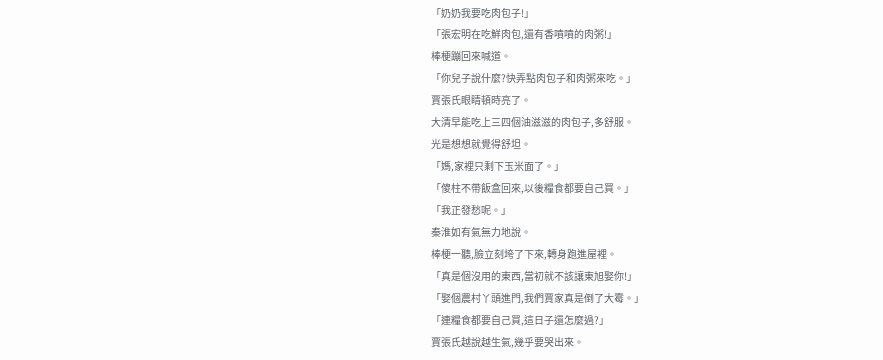「奶奶我要吃肉包子!」
「張宏明在吃鮮肉包,還有香噴噴的肉粥!」
棒梗蹦回來喊道。
「你兒子說什麼?快弄點肉包子和肉粥來吃。」
賈張氏眼睛頓時亮了。
大清早能吃上三四個油滋滋的肉包子,多舒服。
光是想想就覺得舒坦。
「媽,家裡只剩下玉米面了。」
「傻柱不帶飯盒回來,以後糧食都要自己買。」
「我正發愁呢。」
秦淮如有氣無力地說。
棒梗一聽,臉立刻垮了下來,轉身跑進屋裡。
「真是個沒用的東西,當初就不該讓東旭娶你!」
「娶個農村丫頭進門,我們賈家真是倒了大霉。」
「連糧食都要自己買,這日子還怎麼過?」
賈張氏越說越生氣,幾乎要哭出來。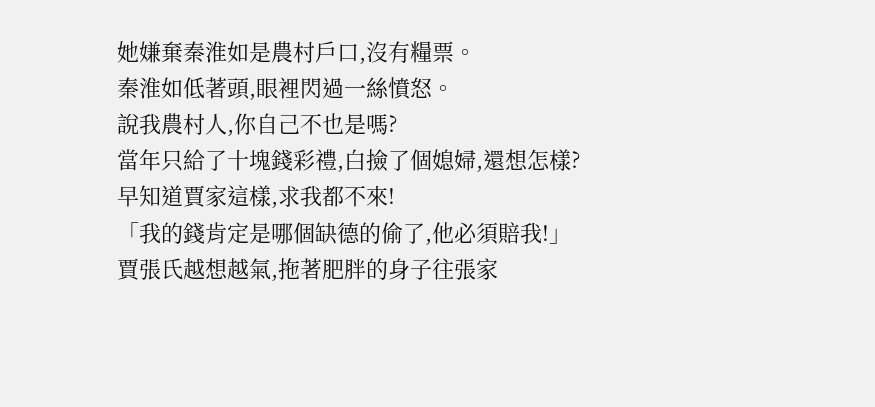她嫌棄秦淮如是農村戶口,沒有糧票。
秦淮如低著頭,眼裡閃過一絲憤怒。
說我農村人,你自己不也是嗎?
當年只給了十塊錢彩禮,白撿了個媳婦,還想怎樣?
早知道賈家這樣,求我都不來!
「我的錢肯定是哪個缺德的偷了,他必須賠我!」
賈張氏越想越氣,拖著肥胖的身子往張家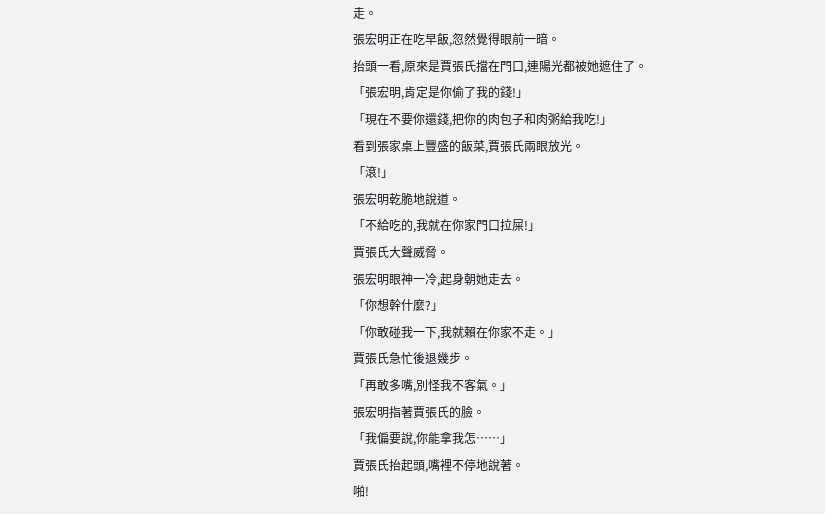走。
張宏明正在吃早飯,忽然覺得眼前一暗。
抬頭一看,原來是賈張氏擋在門口,連陽光都被她遮住了。
「張宏明,肯定是你偷了我的錢!」
「現在不要你還錢,把你的肉包子和肉粥給我吃!」
看到張家桌上豐盛的飯菜,賈張氏兩眼放光。
「滾!」
張宏明乾脆地說道。
「不給吃的,我就在你家門口拉屎!」
賈張氏大聲威脅。
張宏明眼神一冷,起身朝她走去。
「你想幹什麼?」
「你敢碰我一下,我就賴在你家不走。」
賈張氏急忙後退幾步。
「再敢多嘴,別怪我不客氣。」
張宏明指著賈張氏的臉。
「我偏要說,你能拿我怎……」
賈張氏抬起頭,嘴裡不停地說著。
啪!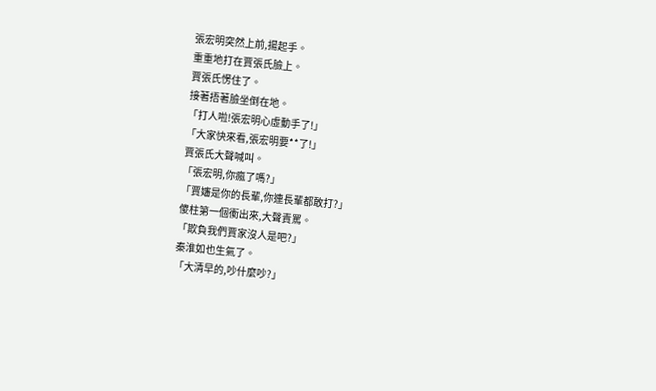張宏明突然上前,揚起手。
重重地打在賈張氏臉上。
賈張氏愣住了。
接著捂著臉坐倒在地。
「打人啦!張宏明心虛動手了!」
「大家快來看,張宏明要**了!」
賈張氏大聲喊叫。
「張宏明,你瘋了嗎?」
「賈嬸是你的長輩,你連長輩都敢打?」
傻柱第一個衝出來,大聲責罵。
「欺負我們賈家沒人是吧?」
秦淮如也生氣了。
「大清早的,吵什麼吵?」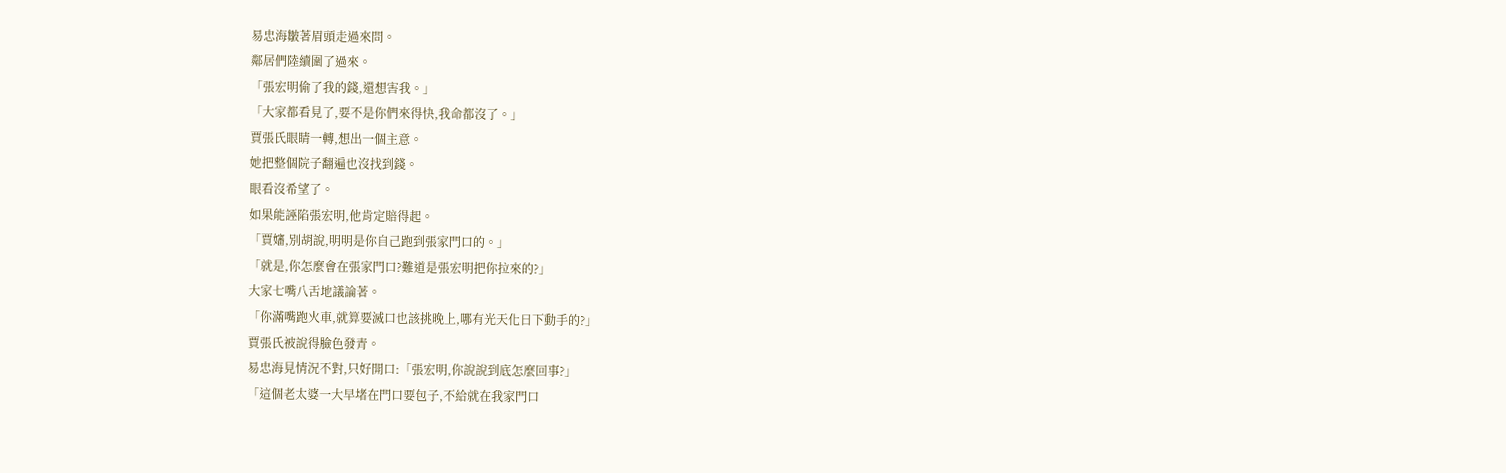易忠海皺著眉頭走過來問。
鄰居們陸續圍了過來。
「張宏明偷了我的錢,還想害我。」
「大家都看見了,要不是你們來得快,我命都沒了。」
賈張氏眼睛一轉,想出一個主意。
她把整個院子翻遍也沒找到錢。
眼看沒希望了。
如果能誣陷張宏明,他肯定賠得起。
「賈嬸,別胡說,明明是你自己跑到張家門口的。」
「就是,你怎麼會在張家門口?難道是張宏明把你拉來的?」
大家七嘴八舌地議論著。
「你滿嘴跑火車,就算要滅口也該挑晚上,哪有光天化日下動手的?」
賈張氏被說得臉色發青。
易忠海見情況不對,只好開口:「張宏明,你說說到底怎麼回事?」
「這個老太婆一大早堵在門口要包子,不給就在我家門口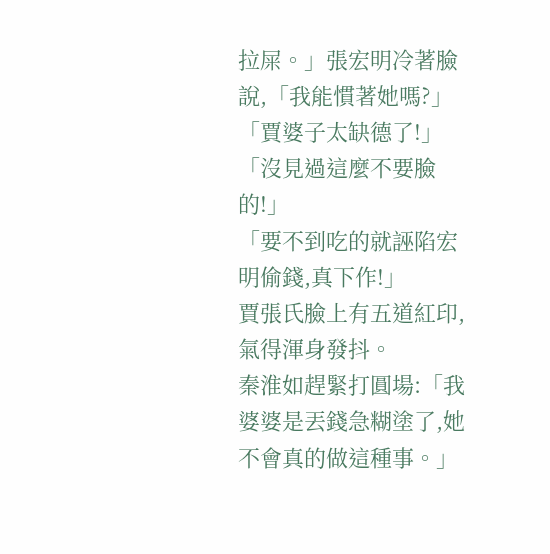拉屎。」張宏明冷著臉說,「我能慣著她嗎?」
「賈婆子太缺德了!」
「沒見過這麼不要臉的!」
「要不到吃的就誣陷宏明偷錢,真下作!」
賈張氏臉上有五道紅印,氣得渾身發抖。
秦淮如趕緊打圓場:「我婆婆是丟錢急糊塗了,她不會真的做這種事。」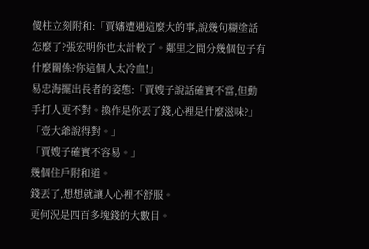傻柱立刻附和:「賈嬸遭遇這麼大的事,說幾句糊塗話怎麼了?張宏明你也太計較了。鄰里之間分幾個包子有什麼關係?你這個人太冷血!」
易忠海擺出長者的姿態:「賈嫂子說話確實不當,但動手打人更不對。換作是你丟了錢,心裡是什麼滋味?」
「壹大爺說得對。」
「賈嫂子確實不容易。」
幾個住戶附和道。
錢丟了,想想就讓人心裡不舒服。
更何況是四百多塊錢的大數目。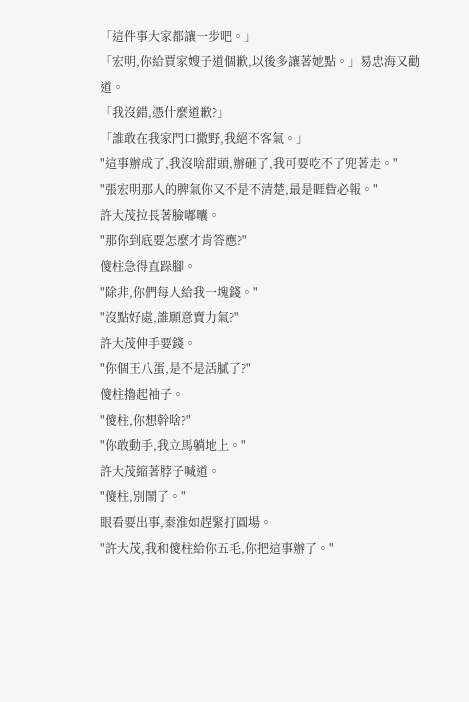「這件事大家都讓一步吧。」
「宏明,你給賈家嫂子道個歉,以後多讓著她點。」易忠海又勸道。
「我沒錯,憑什麼道歉?」
「誰敢在我家門口撒野,我絕不客氣。」
"這事辦成了,我沒啥甜頭,辦砸了,我可要吃不了兜著走。"
"張宏明那人的脾氣你又不是不清楚,最是睚眥必報。"
許大茂拉長著臉嘟囔。
"那你到底要怎麼才肯答應?"
傻柱急得直跺腳。
"除非,你們每人給我一塊錢。"
"沒點好處,誰願意賣力氣?"
許大茂伸手要錢。
"你個王八蛋,是不是活膩了?"
傻柱擼起袖子。
"傻柱,你想幹啥?"
"你敢動手,我立馬躺地上。"
許大茂縮著脖子喊道。
"傻柱,別鬧了。"
眼看要出事,秦淮如趕緊打圓場。
"許大茂,我和傻柱給你五毛,你把這事辦了。"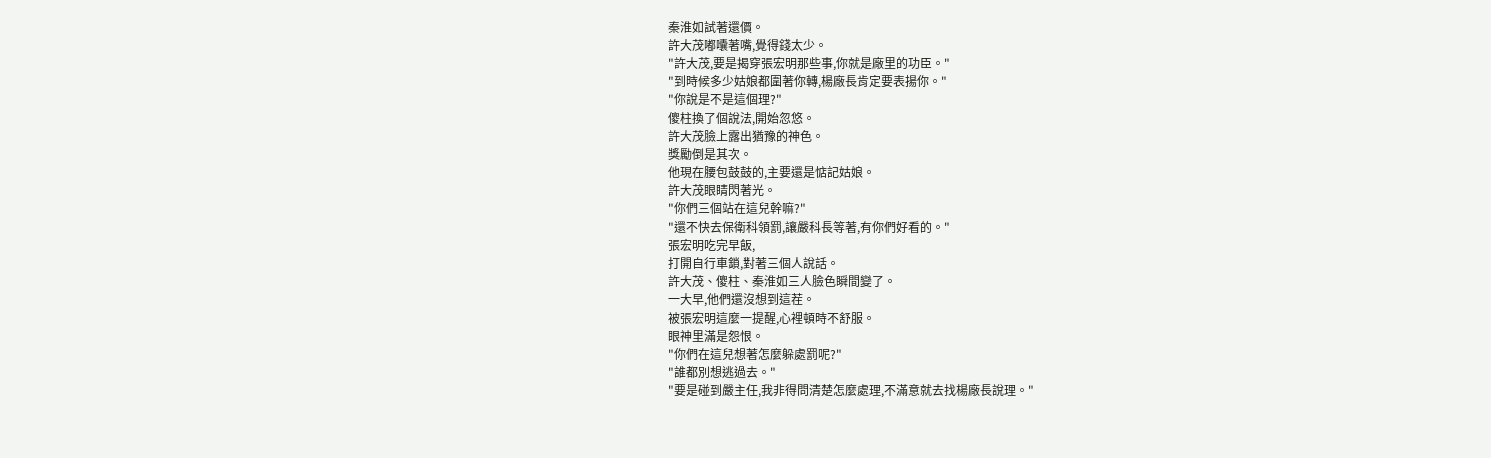秦淮如試著還價。
許大茂嘟囔著嘴,覺得錢太少。
"許大茂,要是揭穿張宏明那些事,你就是廠里的功臣。"
"到時候多少姑娘都圍著你轉,楊廠長肯定要表揚你。"
"你說是不是這個理?"
傻柱換了個說法,開始忽悠。
許大茂臉上露出猶豫的神色。
獎勵倒是其次。
他現在腰包鼓鼓的,主要還是惦記姑娘。
許大茂眼睛閃著光。
"你們三個站在這兒幹嘛?"
"還不快去保衛科領罰,讓嚴科長等著,有你們好看的。"
張宏明吃完早飯,
打開自行車鎖,對著三個人說話。
許大茂、傻柱、秦淮如三人臉色瞬間變了。
一大早,他們還沒想到這茬。
被張宏明這麼一提醒,心裡頓時不舒服。
眼神里滿是怨恨。
"你們在這兒想著怎麼躲處罰呢?"
"誰都別想逃過去。"
"要是碰到嚴主任,我非得問清楚怎麼處理,不滿意就去找楊廠長說理。"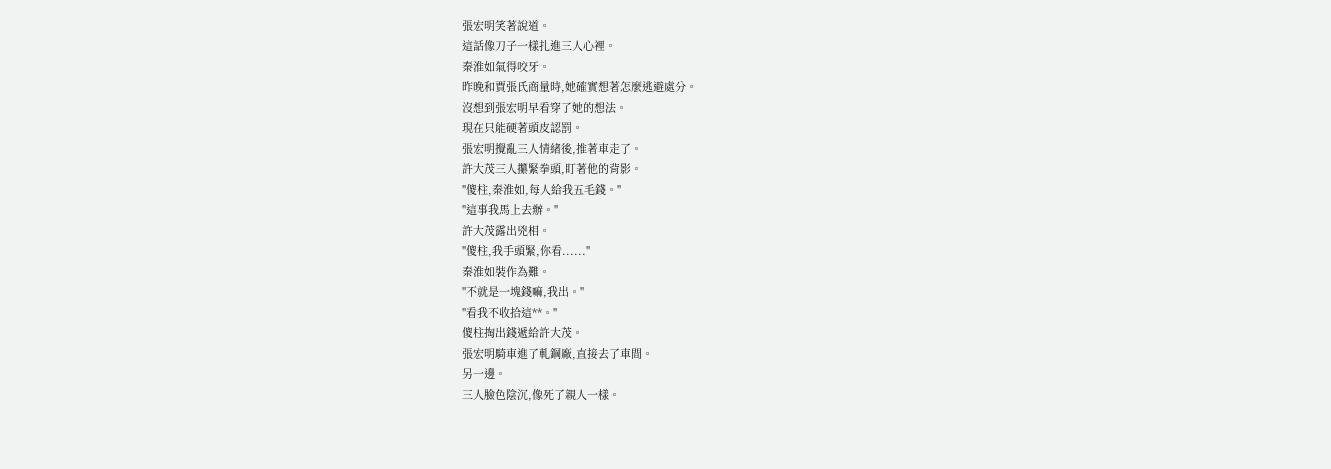張宏明笑著說道。
這話像刀子一樣扎進三人心裡。
秦淮如氣得咬牙。
昨晚和賈張氏商量時,她確實想著怎麼逃避處分。
沒想到張宏明早看穿了她的想法。
現在只能硬著頭皮認罰。
張宏明攪亂三人情緒後,推著車走了。
許大茂三人攥緊拳頭,盯著他的背影。
"傻柱,秦淮如,每人給我五毛錢。"
"這事我馬上去辦。"
許大茂露出兇相。
"傻柱,我手頭緊,你看......"
秦淮如裝作為難。
"不就是一塊錢嘛,我出。"
"看我不收拾這**。"
傻柱掏出錢遞給許大茂。
張宏明騎車進了軋鋼廠,直接去了車間。
另一邊。
三人臉色陰沉,像死了親人一樣。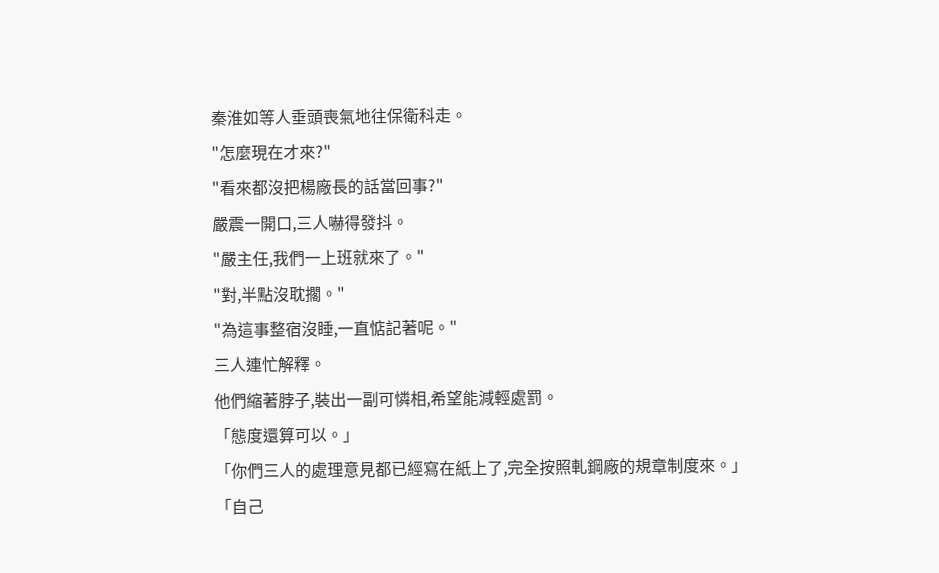秦淮如等人垂頭喪氣地往保衛科走。
"怎麼現在才來?"
"看來都沒把楊廠長的話當回事?"
嚴震一開口,三人嚇得發抖。
"嚴主任,我們一上班就來了。"
"對,半點沒耽擱。"
"為這事整宿沒睡,一直惦記著呢。"
三人連忙解釋。
他們縮著脖子,裝出一副可憐相,希望能減輕處罰。
「態度還算可以。」
「你們三人的處理意見都已經寫在紙上了,完全按照軋鋼廠的規章制度來。」
「自己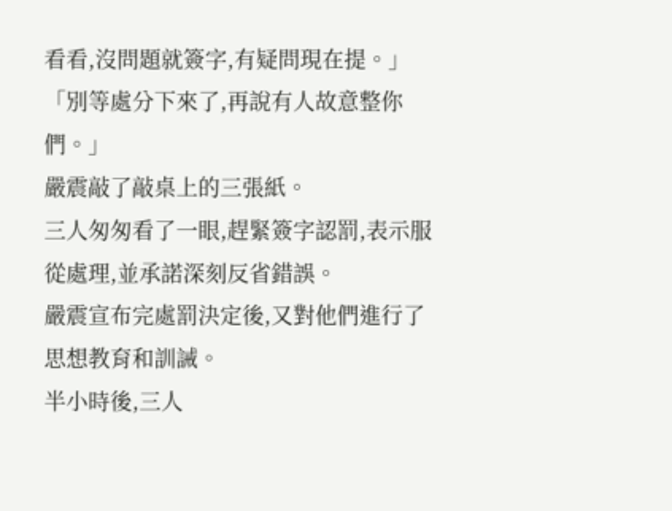看看,沒問題就簽字,有疑問現在提。」
「別等處分下來了,再說有人故意整你們。」
嚴震敲了敲桌上的三張紙。
三人匆匆看了一眼,趕緊簽字認罰,表示服從處理,並承諾深刻反省錯誤。
嚴震宣布完處罰決定後,又對他們進行了思想教育和訓誡。
半小時後,三人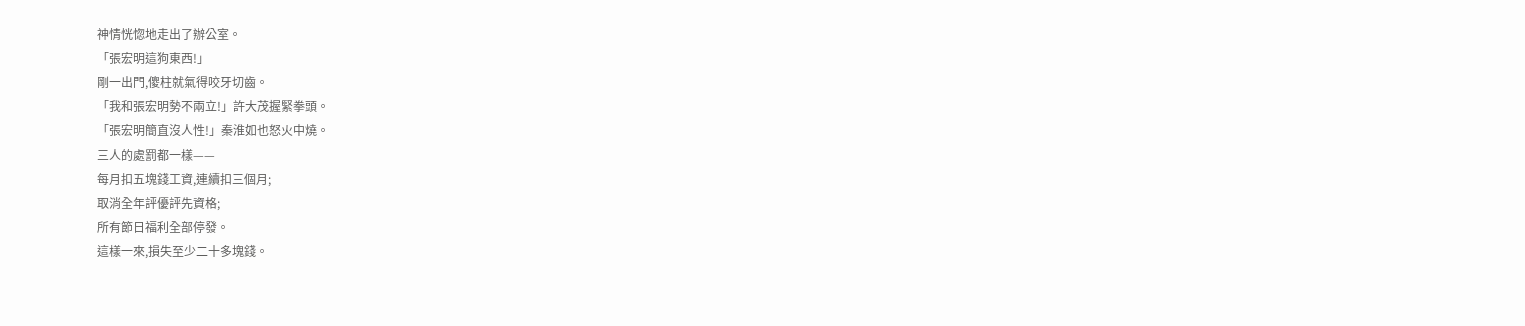神情恍惚地走出了辦公室。
「張宏明這狗東西!」
剛一出門,傻柱就氣得咬牙切齒。
「我和張宏明勢不兩立!」許大茂握緊拳頭。
「張宏明簡直沒人性!」秦淮如也怒火中燒。
三人的處罰都一樣——
每月扣五塊錢工資,連續扣三個月;
取消全年評優評先資格;
所有節日福利全部停發。
這樣一來,損失至少二十多塊錢。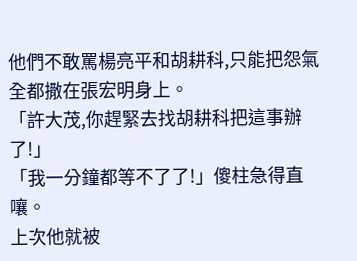他們不敢罵楊亮平和胡耕科,只能把怨氣全都撒在張宏明身上。
「許大茂,你趕緊去找胡耕科把這事辦了!」
「我一分鐘都等不了了!」傻柱急得直嚷。
上次他就被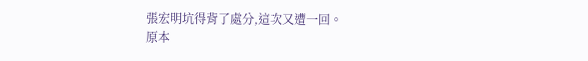張宏明坑得背了處分,這次又遭一回。
原本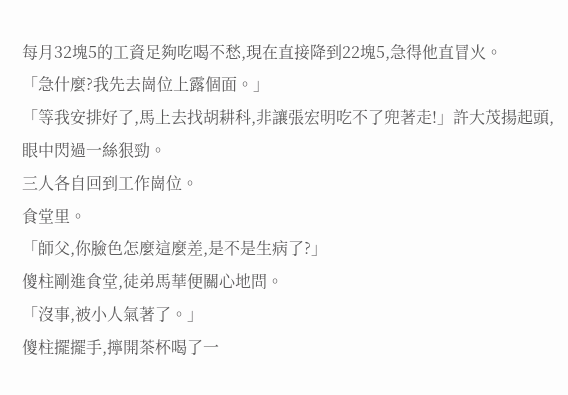每月32塊5的工資足夠吃喝不愁,現在直接降到22塊5,急得他直冒火。
「急什麼?我先去崗位上露個面。」
「等我安排好了,馬上去找胡耕科,非讓張宏明吃不了兜著走!」許大茂揚起頭,眼中閃過一絲狠勁。
三人各自回到工作崗位。
食堂里。
「師父,你臉色怎麼這麼差,是不是生病了?」
傻柱剛進食堂,徒弟馬華便關心地問。
「沒事,被小人氣著了。」
傻柱擺擺手,擰開茶杯喝了一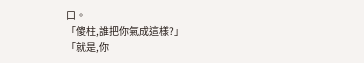口。
「傻柱,誰把你氣成這樣?」
「就是,你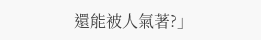還能被人氣著?」